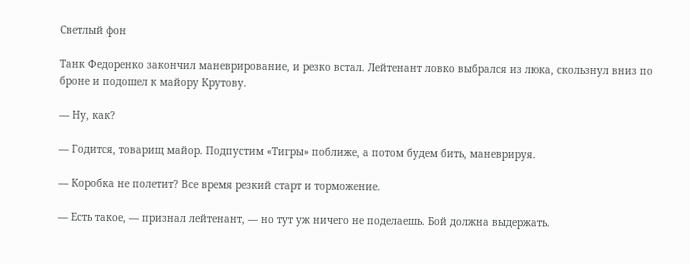Светлый фон

Танк Федоренко закончил маневрирование, и резко встал. Лейтенант ловко выбрался из люка, скользнул вниз по броне и подошел к майору Крутову.

— Ну, как?

— Годится, товарищ майор. Подпустим «Тигры» поближе, а потом будем бить, маневрируя.

— Коробка не полетит? Все время резкий старт и торможение.

— Есть такое, — признал лейтенант, — но тут уж ничего не поделаешь. Бой должна выдержать.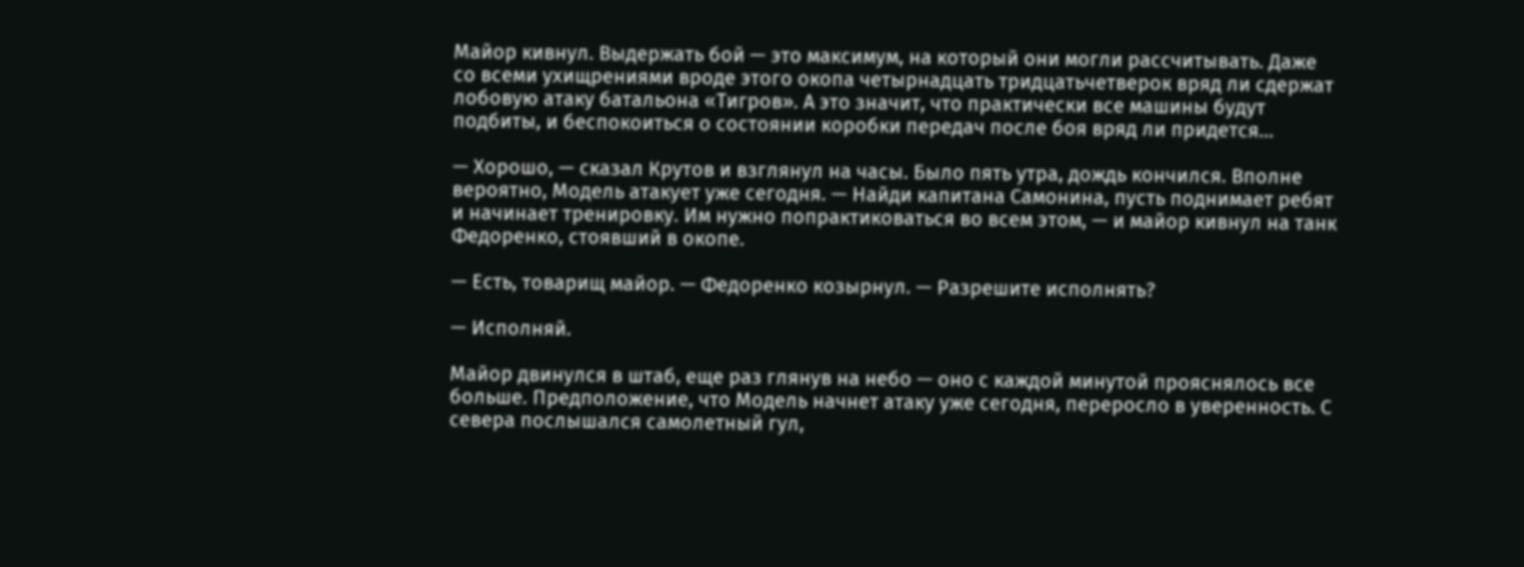Майор кивнул. Выдержать бой — это максимум, на который они могли рассчитывать. Даже со всеми ухищрениями вроде этого окопа четырнадцать тридцатьчетверок вряд ли сдержат лобовую атаку батальона «Тигров». А это значит, что практически все машины будут подбиты, и беспокоиться о состоянии коробки передач после боя вряд ли придется…

— Хорошо, — сказал Крутов и взглянул на часы. Было пять утра, дождь кончился. Вполне вероятно, Модель атакует уже сегодня. — Найди капитана Самонина, пусть поднимает ребят и начинает тренировку. Им нужно попрактиковаться во всем этом, — и майор кивнул на танк Федоренко, стоявший в окопе.

— Есть, товарищ майор. — Федоренко козырнул. — Разрешите исполнять?

— Исполняй.

Майор двинулся в штаб, еще раз глянув на небо — оно с каждой минутой прояснялось все больше. Предположение, что Модель начнет атаку уже сегодня, переросло в уверенность. С севера послышался самолетный гул,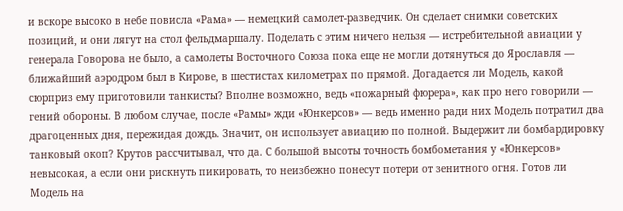и вскоре высоко в небе повисла «Рама» — немецкий самолет-разведчик. Он сделает снимки советских позиций, и они лягут на стол фельдмаршалу. Поделать с этим ничего нельзя — истребительной авиации у генерала Говорова не было, а самолеты Восточного Союза пока еще не могли дотянуться до Ярославля — ближайший аэродром был в Кирове, в шестистах километрах по прямой. Догадается ли Модель, какой сюрприз ему приготовили танкисты? Вполне возможно, ведь «пожарный фюрера», как про него говорили — гений обороны. В любом случае, после «Рамы» жди «Юнкерсов» — ведь именно ради них Модель потратил два драгоценных дня, пережидая дождь. Значит, он использует авиацию по полной. Выдержит ли бомбардировку танковый окоп? Крутов рассчитывал, что да. С большой высоты точность бомбометания у «Юнкерсов» невысокая, а если они рискнуть пикировать, то неизбежно понесут потери от зенитного огня. Готов ли Модель на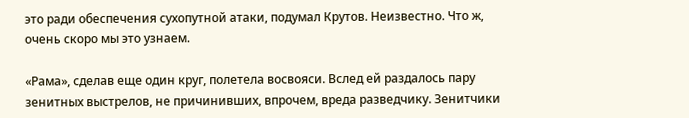это ради обеспечения сухопутной атаки, подумал Крутов. Неизвестно. Что ж, очень скоро мы это узнаем.

«Рама», сделав еще один круг, полетела восвояси. Вслед ей раздалось пару зенитных выстрелов, не причинивших, впрочем, вреда разведчику. Зенитчики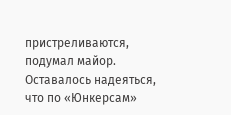пристреливаются, подумал майор. Оставалось надеяться, что по «Юнкерсам»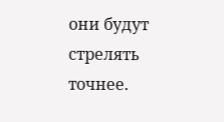они будут стрелять точнее.